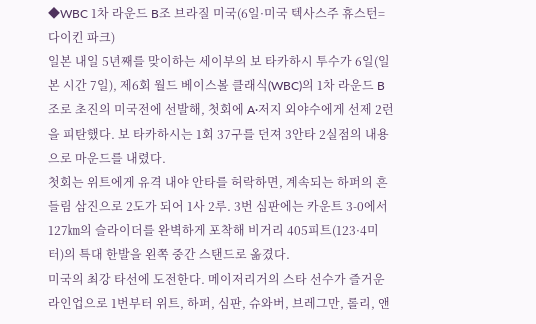◆WBC 1차 라운드 B조 브라질 미국(6일·미국 텍사스주 휴스턴=다이킨 파크)
일본 내일 5년째를 맞이하는 세이부의 보 타카하시 투수가 6일(일본 시간 7일), 제6회 월드 베이스볼 클래식(WBC)의 1차 라운드 B조로 초진의 미국전에 선발해, 첫회에 A·저지 외야수에게 선제 2런을 피탄했다. 보 타카하시는 1회 37구를 던져 3안타 2실점의 내용으로 마운드를 내렸다.
첫회는 위트에게 유격 내야 안타를 허락하면, 계속되는 하퍼의 흔들림 삼진으로 2도가 되어 1사 2루. 3번 심판에는 카운트 3-0에서 127㎞의 슬라이더를 완벽하게 포착해 비거리 405피트(123·4미터)의 특대 한발을 왼쪽 중간 스탠드로 옮겼다.
미국의 최강 타선에 도전한다. 메이저리거의 스타 선수가 즐거운 라인업으로 1번부터 위트, 하퍼, 심판, 슈와버, 브레그만, 롤리, 앤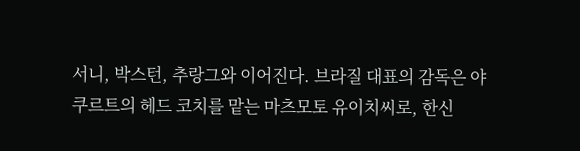서니, 박스턴, 추랑그와 이어진다. 브라질 대표의 감독은 야쿠르트의 헤드 코치를 맡는 마츠모토 유이치씨로, 한신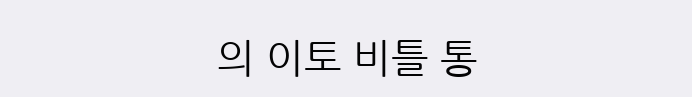의 이토 비틀 통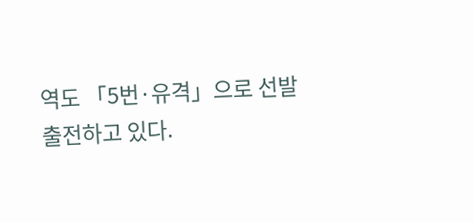역도 「5번·유격」으로 선발 출전하고 있다.